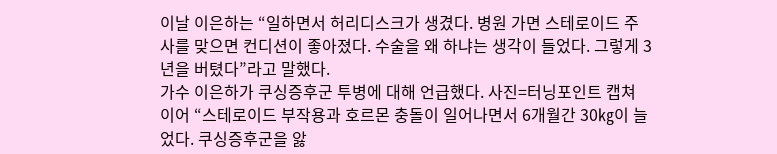이날 이은하는 “일하면서 허리디스크가 생겼다. 병원 가면 스테로이드 주사를 맞으면 컨디션이 좋아졌다. 수술을 왜 하냐는 생각이 들었다. 그렇게 3년을 버텼다”라고 말했다.
가수 이은하가 쿠싱증후군 투병에 대해 언급했다. 사진=터닝포인트 캡쳐
이어 “스테로이드 부작용과 호르몬 충돌이 일어나면서 6개월간 30㎏이 늘었다. 쿠싱증후군을 앓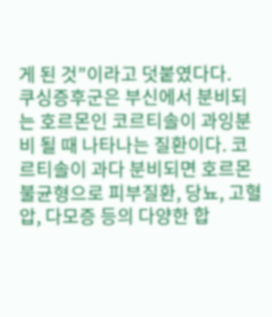게 된 것”이라고 덧붙였다다.
쿠싱증후군은 부신에서 분비되는 호르몬인 코르티솔이 과잉분비 될 때 나타나는 질환이다. 코르티솔이 과다 분비되면 호르몬 불균형으로 피부질환, 당뇨, 고혈압, 다모증 등의 다양한 합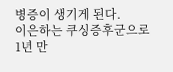병증이 생기게 된다.
이은하는 쿠싱증후군으로 1년 만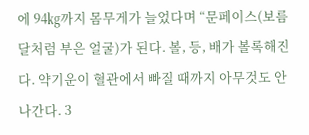에 94㎏까지 몸무게가 늘었다며 “문페이스(보름달처럼 부은 얼굴)가 된다. 볼, 등, 배가 볼록해진다. 약기운이 혈관에서 빠질 때까지 아무것도 안 나간다. 3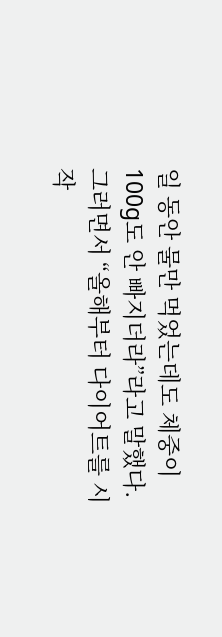일 동안 물만 먹었는데도 체중이 100g도 안 빠지더라”라고 말했다.
그러면서 “올해부터 다이어트를 시작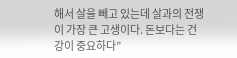해서 살을 빼고 있는데 살과의 전쟁이 가장 큰 고생이다. 돈보다는 건강이 중요하다”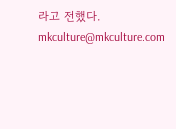라고 전했다. mkculture@mkculture.com